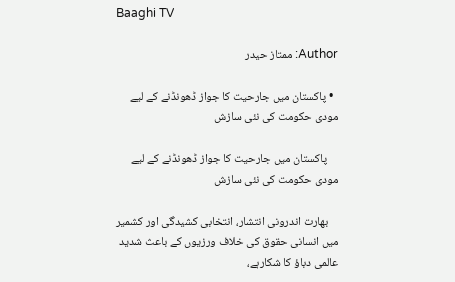Baaghi TV

Author: ممتاز حیدر

  • پاکستان میں جارحیت کا جواز ڈھونڈنے کے لیے مودی حکومت کی نئی سازش

    پاکستان میں جارحیت کا جواز ڈھونڈنے کے لیے مودی حکومت کی نئی سازش

    بھارت اندرونی انتشار، انتخابی کشیدگی اور کشمیر میں انسانی حقوق کی خلاف ورزیوں کے باعث شدید عالمی دباؤ کا شکارہے،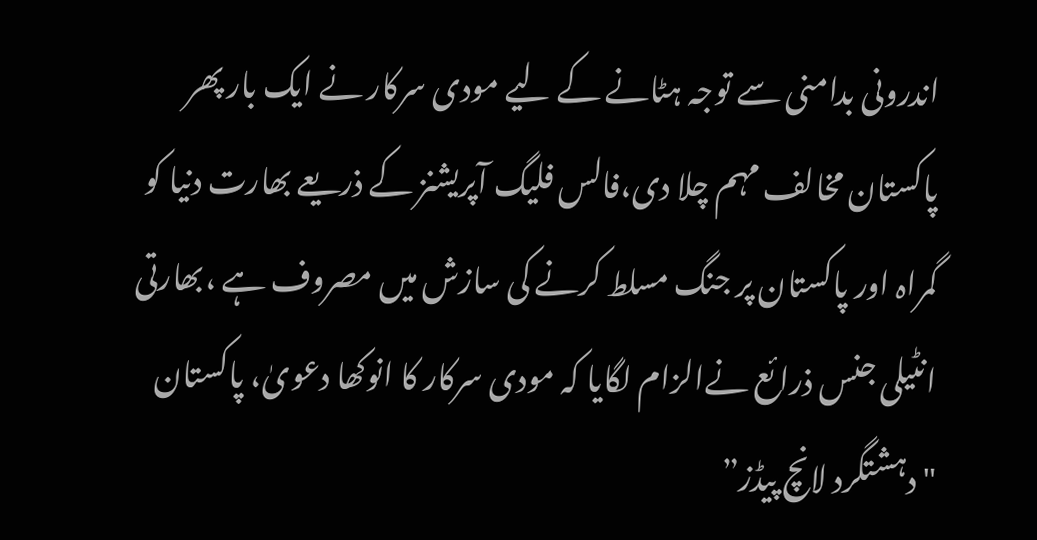اندرونی بدامنی سے توجہ ہٹانے کے لیے مودی سرکار نے ایک بار پھر پاکستان مخالف مہم چلا دی،فالس فلیگ آپریشنز کے ذریعے بھارت دنیا کو گمراہ اور پاکستان پر جنگ مسلط کرنے کی سازش میں مصروف ہے ،بھارتی انٹیلی جنس ذرائع نےالزام لگایا کہ مودی سرکار کا انوکھا دعویٰ، پاکستان "دہشتگرد لانچ پیڈز”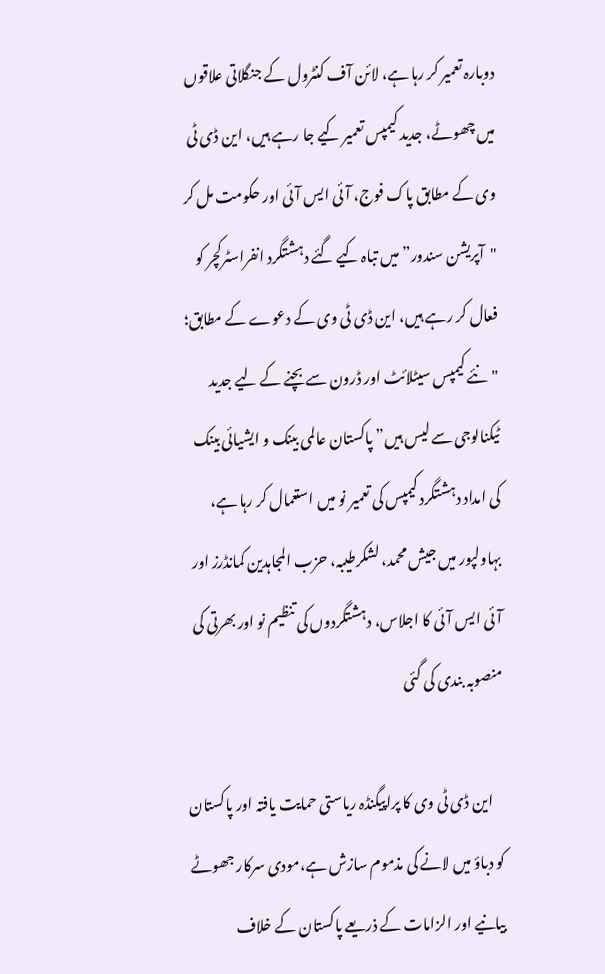دوبارہ تعمیر کر رہا ہے، لائن آف کنٹرول کے جنگلاتی علاقوں میں چھوٹے، جدید کیمپس تعمیر کیے جا رہے ہیں، این ڈی ٹی وی کے مطابق پاک فوج، آئی ایس آئی اور حکومت مل کر "آپریشن سندور” میں تباہ کیے گئے دہشتگرد انفراسٹرکچر کو فعال کر رہے ہیں، این ڈی ٹی وی کے دعوے کے مطابق؛ "نئے کیمپس سیٹلائٹ اور ڈرون سے بچنے کے لیے جدید ٹیکنالوجی سے لیس ہیں” پاکستان عالمی بینک و ایشیائی بینک کی امداد دہشتگرد کیمپس کی تعمیر نو میں استعمال کر رہا ہے، بہاولپور میں جیش محمد، لشکرطیبہ، حزب المجاہدین کمانڈرز اور آئی ایس آئی کا اجلاس، دہشتگردوں کی تنظیم نو اور بھرتی کی منصوبہ بندی کی گئی

    این ڈی ٹی وی کا پراپیگنڈہ ریاستی حمایت یافتہ اور پاکستان کو دباؤ میں لانے کی مذموم سازش ہے،مودی سرکار جھوٹے بیانیے اور الزامات کے ذریعے پاکستان کے خلاف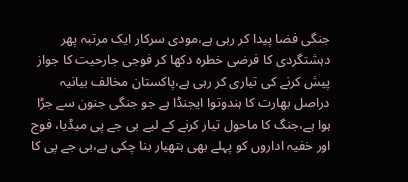جنگی فضا پیدا کر رہی ہے،مودی سرکار ایک مرتبہ پھر دہشتگردی کا فرضی خطرہ دکھا کر فوجی جارحیت کا جواز پیش کرنے کی تیاری کر رہی ہے،پاکستان مخالف بیانیہ دراصل بھارت کا ہندوتوا ایجنڈا ہے جو جنگی جنون سے جڑا ہوا ہے،جنگ کا ماحول تیار کرنے کے لیے بی جے پی میڈیا، فوج اور خفیہ اداروں کو پہلے بھی ہتھیار بنا چکی ہے،بی جے پی کا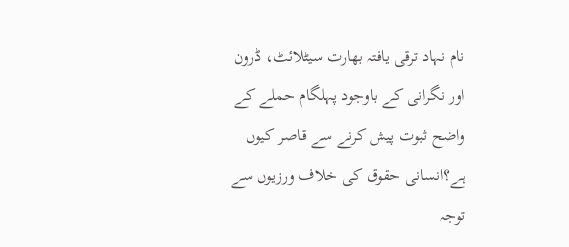نام نہاد ترقی یافتہ بھارت سیٹلائٹ، ڈرون اور نگرانی کے باوجود پہلگام حملے کے واضح ثبوت پیش کرنے سے قاصر کیوں ہے؟انسانی حقوق کی خلاف ورزیوں سے توجہ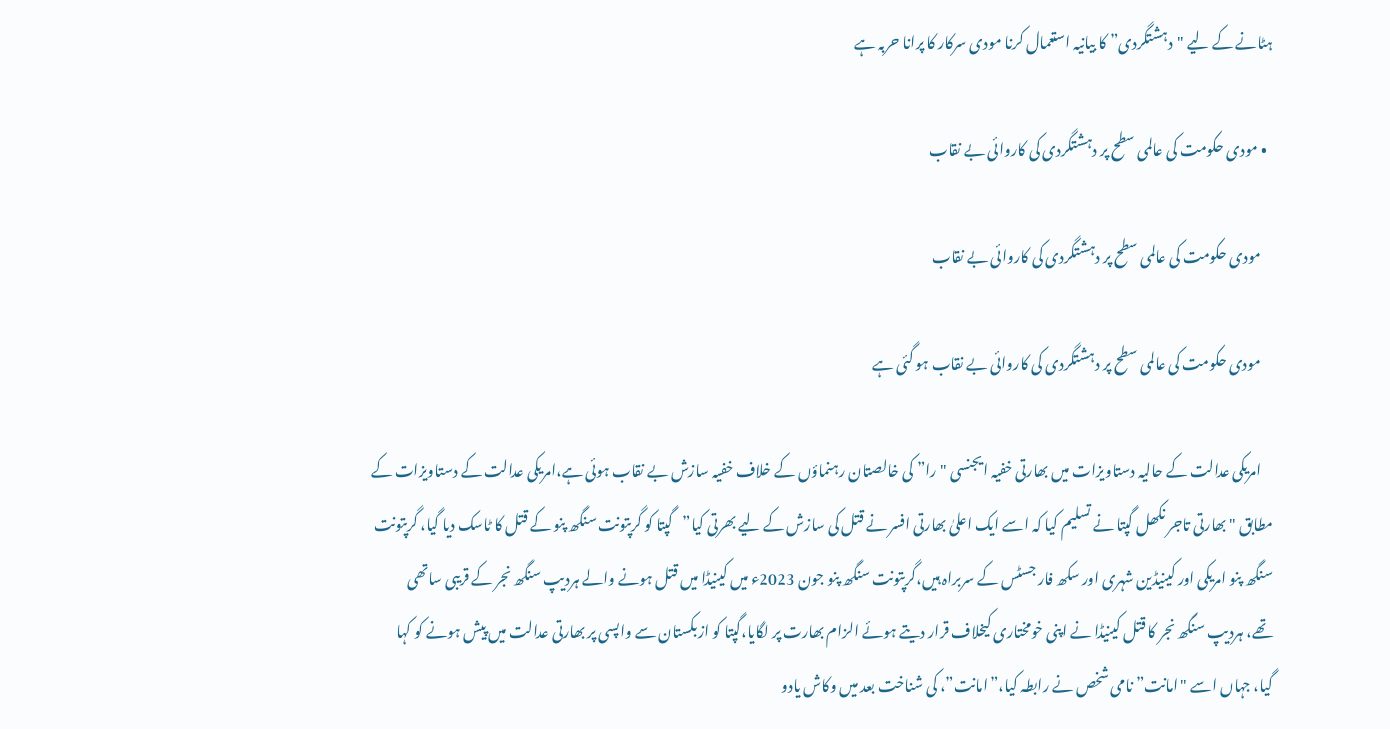ہٹانے کے لیے "دہشتگردی” کا بیانیہ استعمال کرنا مودی سرکار کا پرانا حربہ ہے

  • مودی حکومت کی عالمی سطح پر دہشتگردی کی کاروائی بے نقاب

    مودی حکومت کی عالمی سطح پر دہشتگردی کی کاروائی بے نقاب

    مودی حکومت کی عالمی سطح پر دہشتگردی کی کاروائی بے نقاب ہو گئی ہے

    امریکی عدالت کے حالیہ دستاویزات میں بھارتی خفیہ ایجنسی "را” کی خالصتان رہنماؤں کے خلاف خفیہ سازش بے نقاب ہوئی ہے،امریکی عدالت کے دستاویزات کے مطابق "بھارتی تاجر نکھل گپتا نے تسلیم کیا کہ اسے ایک اعلیٰ بھارتی افسر نے قتل کی سازش کے لیے بھرتی کیا”گپتا کو گرپتونت سنگھ پنو کے قتل کا ٹاسک دیا گیا، گرپتونت سنگھ پنو امریکی اور کینیڈین شہری اور سکھ فار جسٹس کے سربراہ ہیں،گرپتونت سنگھ پنو جون 2023ء میں کینیڈا میں قتل ہونے والے ہردیپ سنگھ نجر کے قریبی ساتھی تھے، ہردیپ سنگھ نجر کا قتل کینیڈا نے اپنی خومختاری کیخلاف قرار دیتے ہوئے الزام بھارت پر لگایا،گپتا کو ازبکستان سے واپسی پر بھارتی عدالت میں پیش ہونے کو کہا گیا، جہاں اسے "امانت” نامی شخص نے رابطہ کیا،”امانت”، کی شناخت بعد میں وکاش یادو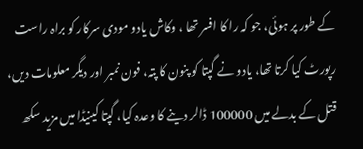کے طور پر ہوئی، جو کہ را کا افسر تھا ، وکاش یادو مودی سرکار کو براہ راست رپورٹ کیا کرتا تھا، یادو نے گپتا کو پنون کا پتہ، فون نمبر اور دیگر معلومات دیں، قتل کے بدلے میں 100000 ڈالر دینے کا وعدہ کیا، گپتا کینیڈا میں مزید سکھ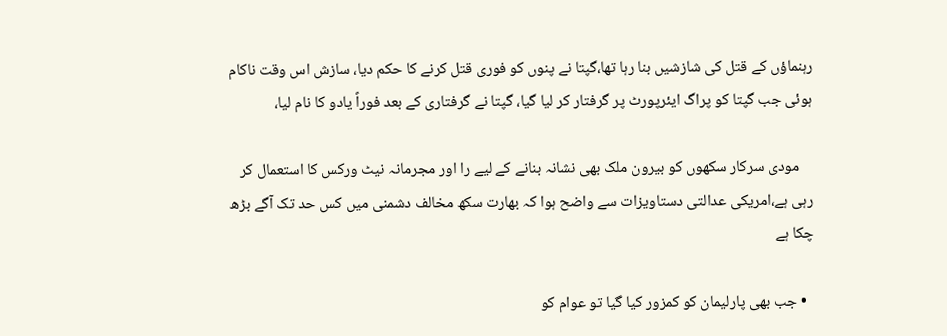رہنماؤں کے قتل کی شازشیں بنا رہا تھا،گپتا نے پنوں کو فوری قتل کرنے کا حکم دیا، سازش اس وقت ناکام ہوئی جب گپتا کو پراگ ایئرپورٹ پر گرفتار کر لیا گیا، گپتا نے گرفتاری کے بعد فوراً یادو کا نام لیا،

    مودی سرکار سکھوں کو بیرون ملک بھی نشانہ بنانے کے لیے را اور مجرمانہ نیٹ ورکس کا استعمال کر رہی ہے،امریکی عدالتی دستاویزات سے واضح ہوا کہ بھارت سکھ مخالف دشمنی میں کس حد تک آگے بڑھ چکا ہے

  • جب بھی پارلیمان کو کمزور کیا گیا تو عوام کو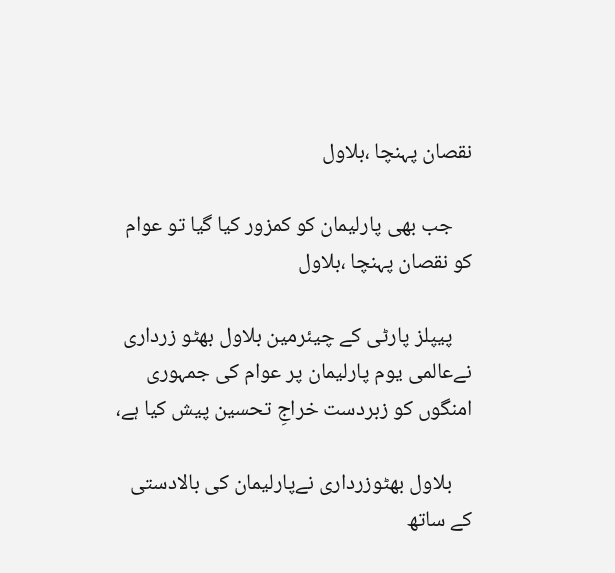نقصان پہنچا ،بلاول

    جب بھی پارلیمان کو کمزور کیا گیا تو عوام کو نقصان پہنچا ،بلاول

    پیپلز پارٹی کے چیئرمین بلاول بھٹو زرداری نےعالمی یوم پارلیمان پر عوام کی جمہوری امنگوں کو زبردست خراجِ تحسین پیش کیا ہے،

    بلاول بھٹوزرداری نےپارلیمان کی بالادستی کے ساتھ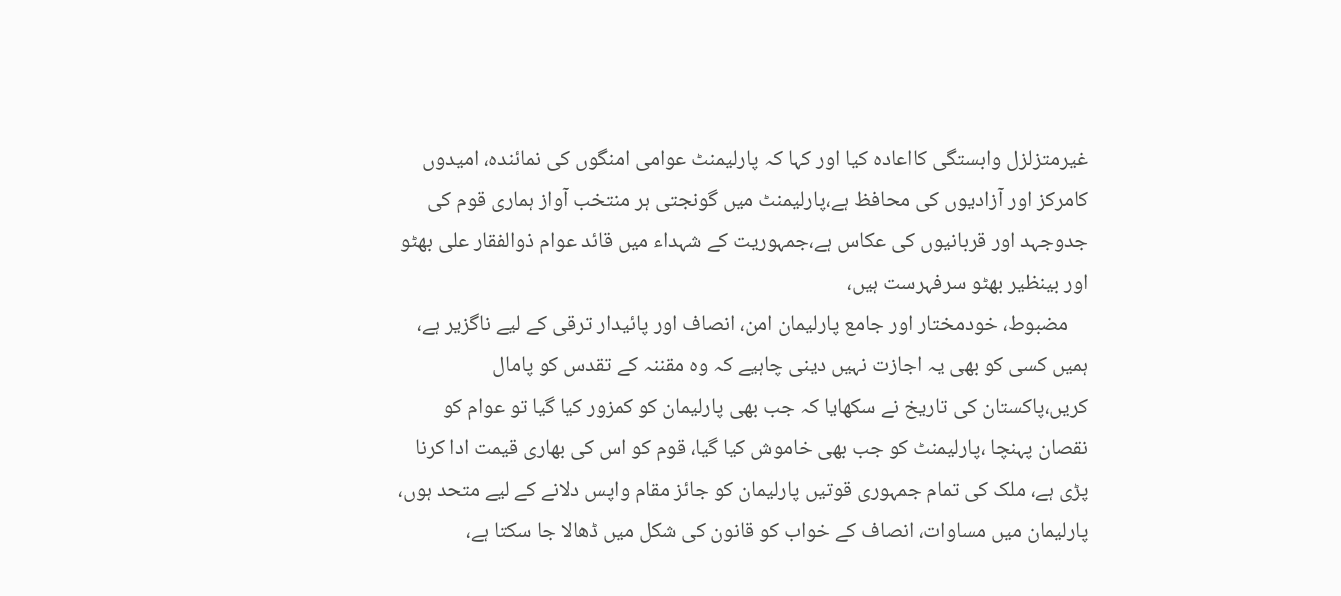غیرمتزلزل وابستگی کااعادہ کیا اور کہا کہ پارلیمنٹ عوامی امنگوں کی نمائندہ، امیدوں کامرکز اور آزادیوں کی محافظ ہے،پارلیمنٹ میں گونجتی ہر منتخب آواز ہماری قوم کی جدوجہد اور قربانیوں کی عکاس ہے،جمہوریت کے شہداء میں قائد عوام ذوالفقار علی بھٹو اور بینظیر بھٹو سرفہرست ہیں،
    مضبوط، خودمختار اور جامع پارلیمان امن، انصاف اور پائیدار ترقی کے لیے ناگزیر ہے، ہمیں کسی کو بھی یہ اجازت نہیں دینی چاہیے کہ وہ مقننہ کے تقدس کو پامال کریں،پاکستان کی تاریخ نے سکھایا کہ جب بھی پارلیمان کو کمزور کیا گیا تو عوام کو نقصان پہنچا ،پارلیمنٹ کو جب بھی خاموش کیا گیا، قوم کو اس کی بھاری قیمت ادا کرنا پڑی ہے، ملک کی تمام جمہوری قوتیں پارلیمان کو جائز مقام واپس دلانے کے لیے متحد ہوں، پارلیمان میں مساوات، انصاف کے خواب کو قانون کی شکل میں ڈھالا جا سکتا ہے،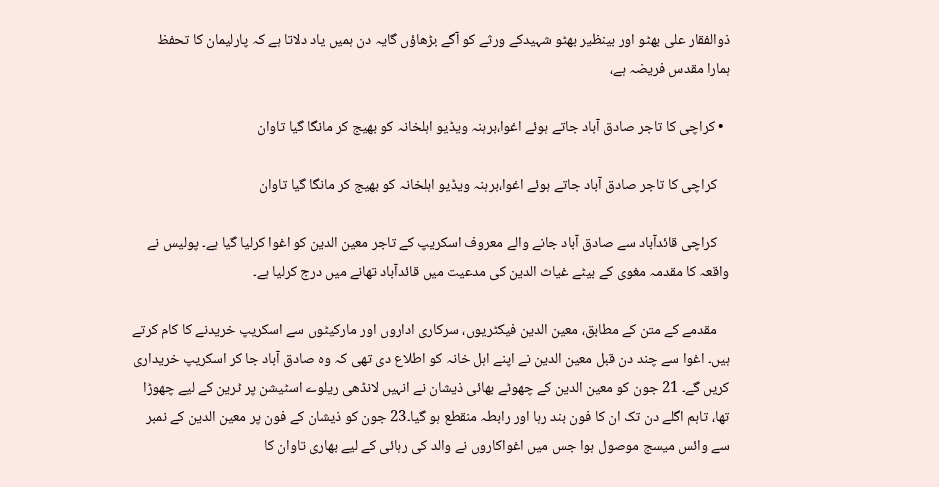ذوالفقار علی بھٹو اور بینظیر بھٹو شہیدکے ورثے کو آگے بڑھاؤں گایہ دن ہمیں یاد دلاتا ہے کہ پارلیمان کا تحفظ ہمارا مقدس فریضہ ہے،

  • کراچی کا تاجر صادق آباد جاتے ہوئے اغوا،برہنہ ویڈیو اہلخانہ کو بھیج کر مانگا گیا تاوان

    کراچی کا تاجر صادق آباد جاتے ہوئے اغوا،برہنہ ویڈیو اہلخانہ کو بھیج کر مانگا گیا تاوان

    کراچی قائدآباد سے صادق آباد جانے والے معروف اسکریپ کے تاجر معین الدین کو اغوا کرلیا گیا ہے۔ پولیس نے واقعہ کا مقدمہ مغوی کے بیٹے غیاث الدین کی مدعیت میں قائدآباد تھانے میں درج کرلیا ہے۔

    مقدمے کے متن کے مطابق، معین الدین فیکٹریوں، سرکاری اداروں اور مارکیٹوں سے اسکریپ خریدنے کا کام کرتے ہیں۔ اغوا سے چند دن قبل معین الدین نے اپنے اہل خانہ کو اطلاع دی تھی کہ وہ صادق آباد جا کر اسکریپ خریداری کریں گے۔ 21 جون کو معین الدین کے چھوٹے بھائی ذیشان نے انہیں لانڈھی ریلوے اسٹیشن پر ٹرین کے لیے چھوڑا تھا، تاہم اگلے دن تک ان کا فون بند رہا اور رابطہ منقطع ہو گیا۔23 جون کو ذیشان کے فون پر معین الدین کے نمبر سے وائس میسج موصول ہوا جس میں اغواکاروں نے والد کی رہائی کے لیے بھاری تاوان کا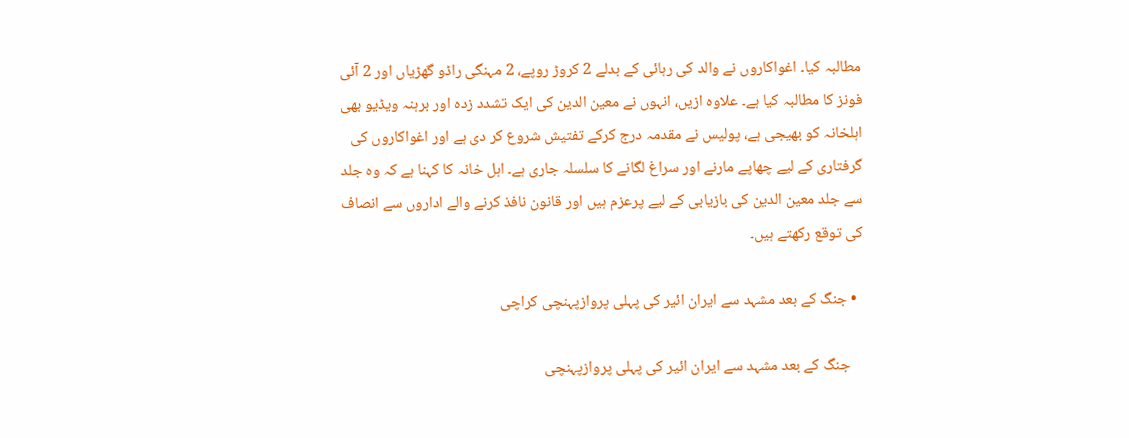مطالبہ کیا۔ اغواکاروں نے والد کی رہائی کے بدلے 2 کروڑ روپے، 2 مہنگی راڈو گھڑیاں اور 2 آئی فونز کا مطالبہ کیا ہے۔ علاوہ ازیں، انہوں نے معین الدین کی ایک تشدد زدہ اور برہنہ ویڈیو بھی اہلخانہ کو بھیجی ہے، پولیس نے مقدمہ درج کرکے تفتیش شروع کر دی ہے اور اغواکاروں کی گرفتاری کے لیے چھاپے مارنے اور سراغ لگانے کا سلسلہ جاری ہے۔ اہل خانہ کا کہنا ہے کہ وہ جلد سے جلد معین الدین کی بازیابی کے لیے پرعزم ہیں اور قانون نافذ کرنے والے اداروں سے انصاف کی توقع رکھتے ہیں۔

  • جنگ کے بعد مشہد سے ایران ائیر کی پہلی پروازپہنچی کراچی

    جنگ کے بعد مشہد سے ایران ائیر کی پہلی پروازپہنچی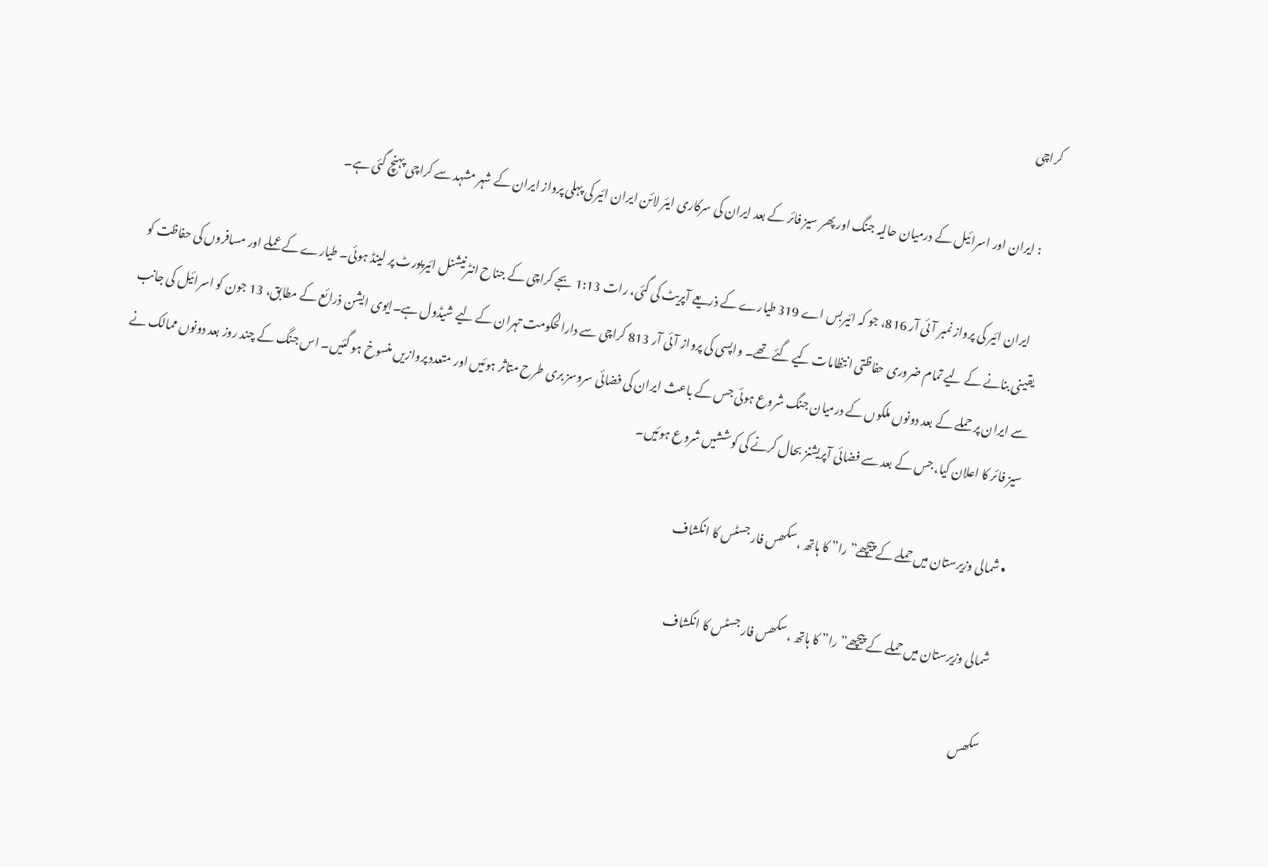کراچی

    : ایران اور اسرائیل کے درمیان حالیہ جنگ اور پھر سیز فائر کے بعد ایران کی سرکاری ایئر لائن ایران ائیر کی پہلی پرواز ایران کے شہر مشہد سے کراچی پہنچ گئی ہے۔

    ایران ائیر کی پرواز نمبر آئی آر 816، جو کہ ائیربس اے 319 طیارے کے ذریعے آپریٹ کی گئی، رات 1:13 بجے کراچی کے جناح انٹرنیشنل ائیرپورٹ پر لینڈ ہوئی۔ طیارے کے عملے اور مسافروں کی حفاظت کو یقینی بنانے کے لیے تمام ضروری حفاظتی انتظامات کیے گئے تھے۔ واپسی کی پرواز آئی آر 813 کراچی سے دارالحکومت تہران کے لیے شیڈول ہے۔ایوی ایشن ذرائع کے مطابق، 13 جون کو اسرائیل کی جانب سے ایران پر حملے کے بعد دونوں ملکوں کے درمیان جنگ شروع ہوئی جس کے باعث ایران کی فضائی سروسز بری طرح متاثر ہوئیں اور متعدد پروازیں منسوخ ہو گئیں۔ اس جنگ کے چند روز بعد دونوں ممالک نے سیز فائر کا اعلان کیا، جس کے بعد سے فضائی آپریشنز بحال کرنے کی کوششیں شروع ہوئیں۔

  • شمالی وزیرستان میں حملے کے پیچھے”را” کا ہاتھ ،سکھس فار جسٹس کا انکشاف

    شمالی وزیرستان میں حملے کے پیچھے”را” کا ہاتھ ،سکھس فار جسٹس کا انکشاف

    سکھس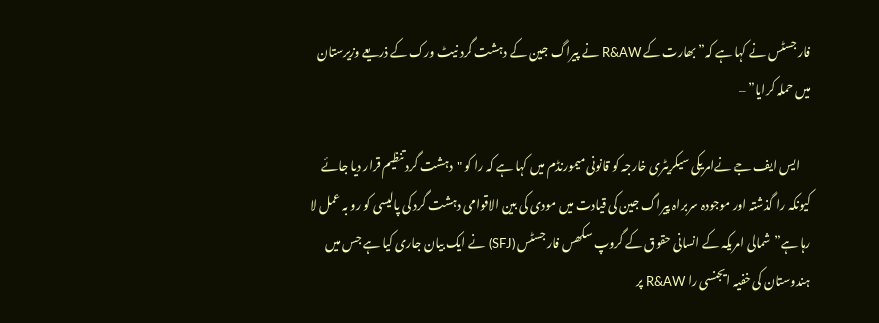فار جسٹس نے کہا ہے کہ”بھارت کے R&AW نے پیراگ جین کے دہشت گرد نیٹ ورک کے ذریعے وزیرستان میں حملہ کرایا” –

    ایس ایف جے نےامریکی سیکریٹری خارجہ کو قانونی میمورنڈم میں کہا ہے کہ را کو "دہشت گرد تنظیم قرار دیا جائے کیونکہ را گذشتہ اور موجودہ سربراہ پیراگ جین کی قیادت میں مودی کی بین الاقوامی دہشت گرد کی پالیسی کو رو بہ عمل لا رہا ہے”شمالی امریکہ کے انسانی حقوق کے گروپ سکھس فار جسٹس (SFJ) نے ایک بیان جاری کیا ہے جس میں ہندوستان کی خفیہ ایجنسی را R&AW پر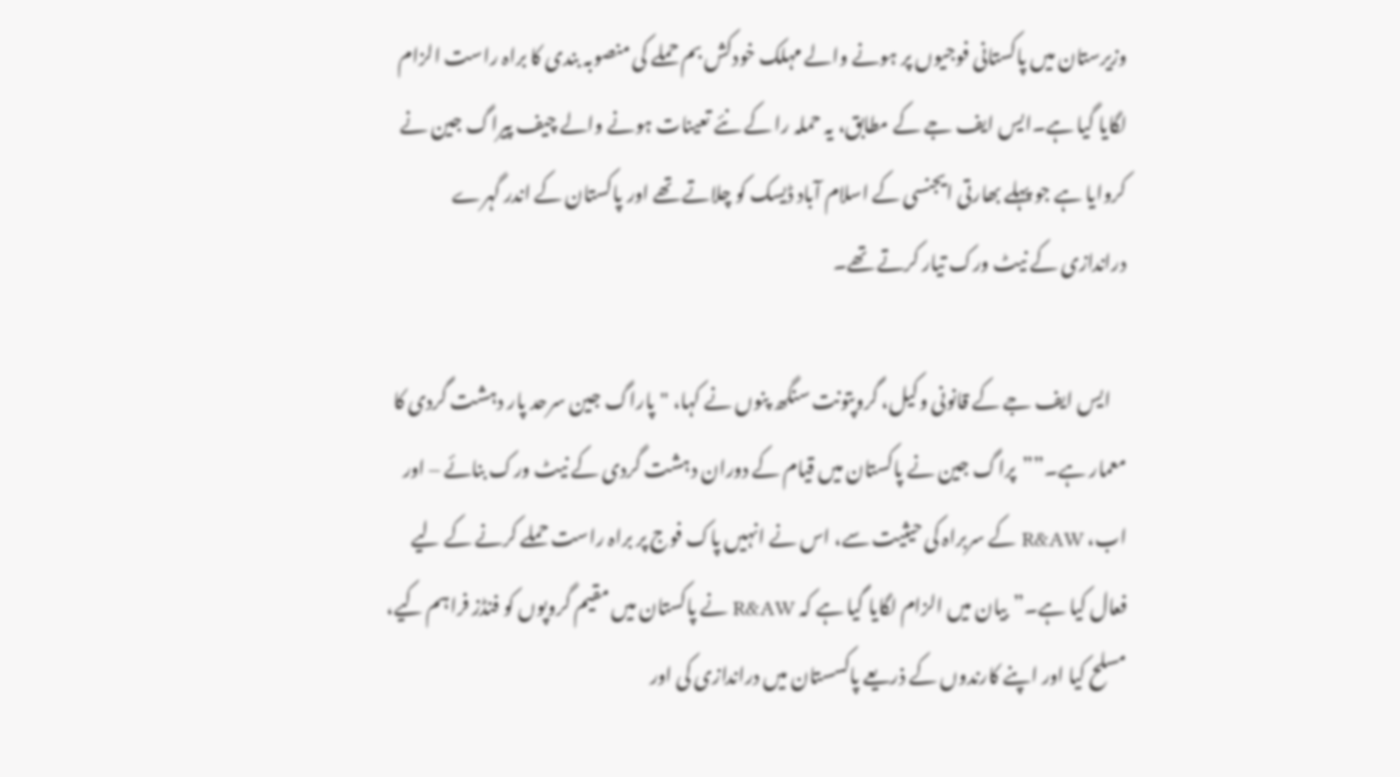وزیرستان میں پاکستانی فوجیوں پر ہونے والے مہلک خودکش بم حملے کی منصوبہ بندی کا براہ راست الزام لگایا گیا ہے۔ایس ایف جے کے مطابق، یہ حملہ را کے نئے تعینات ہونے والے چیف پیراگ جین نے کروایا ہے جو پہلے بھارتی ایجنسی کے اسلام آباد ڈیسک کو چلاتے تھے اور پاکستان کے اندر گہرے دراندازی کے نیٹ ورک تیار کرتے تھے۔

    ایس ایف جے کے قانونی وکیل، گروپتونت سنگھ پنوں نے کہا، "پاراگ جین سرحد پار دہشت گردی کا معمار ہے۔””پراگ جین نے پاکستان میں قیام کے دوران دہشت گردی کے نیٹ ورک بنائے – اور اب، R&AW کے سربراہ کی حیثیت سے، اس نے انہیں پاک فوج پر براہ راست حملے کرنے کے لیے فعال کیا ہے۔”بیان میں الزام لگایا گیا ہے کہ R&AW نے پاکستان میں مقیم گروپوں کو فنڈز فراہم کیے، مسلح کیا اور اپنے کارندوں کے ذریعے پاکسستان میں دراندازی کی اور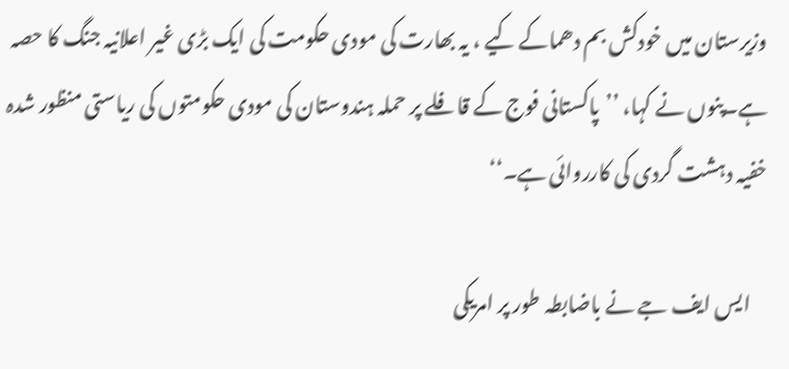وزیرستان میں خودکش بم دھماکے کیے ، یہ بھارت کی مودی حکومت کی ایک بڑی غیر اعلانیہ جنگ کا حصہ ہے۔پنوں نے کہا، ’’پاکستانی فوج کے قافلے پر حملہ ہندوستان کی مودی حکومتوں کی ریاستی منظور شدہ خفیہ دہشت گردی کی کارروائی ہے۔‘‘

    ایس ایف جے نے باضابطہ طور پر امریکی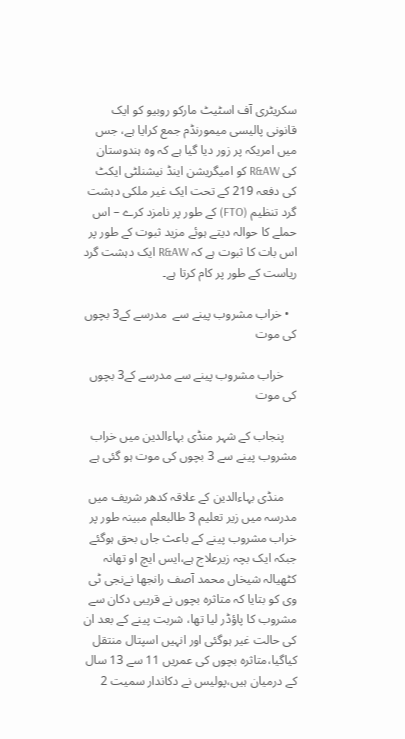سکریٹری آف اسٹیٹ مارکو روبیو کو ایک قانونی پالیسی میمورنڈم جمع کرایا ہے، جس میں امریکہ پر زور دیا گیا ہے کہ وہ ہندوستان کی R&AW کو امیگریشن اینڈ نیشنلٹی ایکٹ کی دفعہ 219 کے تحت ایک غیر ملکی دہشت گرد تنظیم (FTO) کے طور پر نامزد کرے – اس حملے کا حوالہ دیتے ہوئے مزید ثبوت کے طور پر اس بات کا ثبوت ہے کہ R&AW ایک دہشت گرد ریاست کے طور پر کام کرتا ہے۔

  • خراب مشروب پینے سے  مدرسے کے3 بچوں کی موت

    خراب مشروب پینے سے مدرسے کے3 بچوں کی موت

    پنجاب کے شہر منڈی بہاءالدین میں خراب مشروب پینے سے 3 بچوں کی موت ہو گئی ہے

    منڈی بہاءالدین کے علاقہ کدھر شریف میں مدرسہ میں زیر تعلیم 3 طالبعلم مبینہ طور پر خراب مشروب پینے کے باعث جاں بحق ہوگئے جبکہ ایک بچہ زیرعلاج ہے،ایس ایچ او تھانہ کٹھیالہ شیخاں محمد آصف رانجھا نےنجی ٹی وی کو بتایا کہ متاثرہ بچوں نے قریبی دکان سے مشروب کا پاؤڈر لیا تھا، شربت پینے کے بعد ان کی حالت غیر ہوگئی اور انہیں اسپتال منتقل کیاگیا،متاثرہ بچوں کی عمریں 11 سے 13 سال کے درمیان ہیں،پولیس نے دکاندار سمیت 2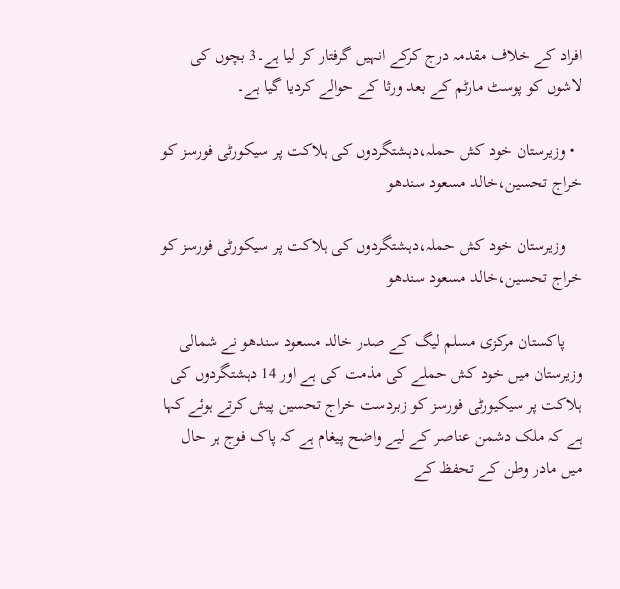افراد کے خلاف مقدمہ درج کرکے انہیں گرفتار کر لیا ہے۔3 بچوں کی لاشوں کو پوسٹ مارٹم کے بعد ورثا کے حوالے کردیا گیا ہے۔

  • وزیرستان خود کش حملہ،دہشتگردوں کی ہلاکت پر سیکورٹی فورسز کو خراج تحسین،خالد مسعود سندھو

    وزیرستان خود کش حملہ،دہشتگردوں کی ہلاکت پر سیکورٹی فورسز کو خراج تحسین،خالد مسعود سندھو

    پاکستان مرکزی مسلم لیگ کے صدر خالد مسعود سندھو نے شمالی وزیرستان میں خود کش حملے کی مذمت کی ہے اور 14 دہشتگردوں کی ہلاکت پر سیکیورٹی فورسز کو زبردست خراج تحسین پیش کرتے ہوئے کہا ہے کہ ملک دشمن عناصر کے لیے واضح پیغام ہے کہ پاک فوج ہر حال میں مادر وطن کے تحفظ کے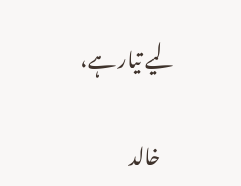لیے تیار ہے،

    خالد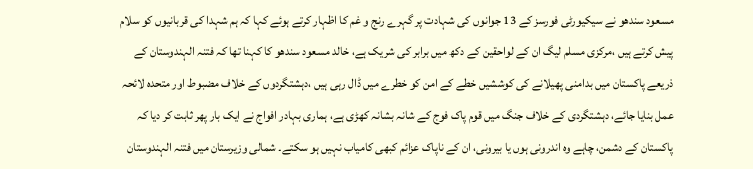مسعود سندھو نے سیکیورٹی فورسز کے 13 جوانوں کی شہادت پر گہرے رنج و غم کا اظہار کرتے ہوئے کہا کہ ہم شہدا کی قربانیوں کو سلام پیش کرتے ہیں ،مرکزی مسلم لیگ ان کے لواحقین کے دکھ میں برابر کی شریک ہے، خالد مسعود سندھو کا کہنا تھا کہ فتنہ الہندوستان کے ذریعے پاکستان میں بدامنی پھیلانے کی کوششیں خطے کے امن کو خطرے میں ڈال رہی ہیں ،دہشتگردوں کے خلاف مضبوط اور متحدہ لائحہ عمل بنایا جائے، دہشتگردی کے خلاف جنگ میں قوم پاک فوج کے شانہ بشانہ کھڑی ہے، ہماری بہادر افواج نے ایک بار پھر ثابت کر دیا کہ پاکستان کے دشمن، چاہے وہ اندرونی ہوں یا بیرونی، ان کے ناپاک عزائم کبھی کامیاب نہیں ہو سکتے۔ شمالی وزیرستان میں فتنہ الہندوستان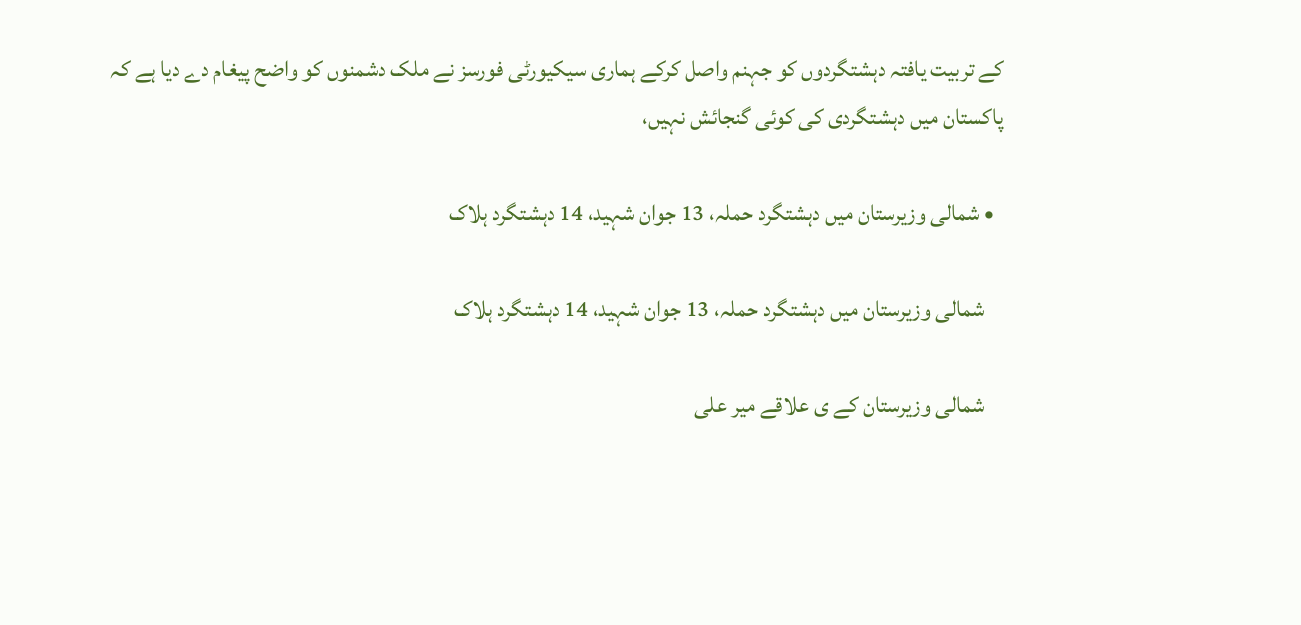کے تربیت یافتہ دہشتگردوں کو جہنم واصل کرکے ہماری سیکیورٹی فورسز نے ملک دشمنوں کو واضح پیغام دے دیا ہے کہ پاکستان میں دہشتگردی کی کوئی گنجائش نہیں،

  • شمالی وزیرستان میں دہشتگرد حملہ، 13 جوان شہید، 14 دہشتگرد ہلاک

    شمالی وزیرستان میں دہشتگرد حملہ، 13 جوان شہید، 14 دہشتگرد ہلاک

    شمالی وزیرستان کے ی علاقے میر علی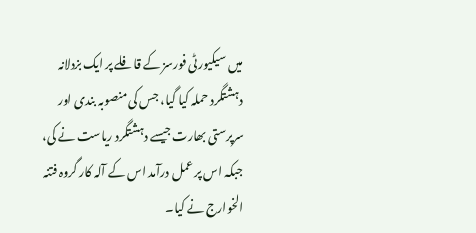میں سیکیورٹی فورسز کے قافلے پر ایک بزدلانہ دہشتگرد حملہ کیا گیا، جس کی منصوبہ بندی اور سرپرستی بھارت جیسے دہشتگرد ریاست نے کی، جبکہ اس پر عمل درآمد اس کے آلہ کار گروہ فتنہ الخوارج نے کیا۔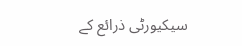سیکیورٹی ذرائع کے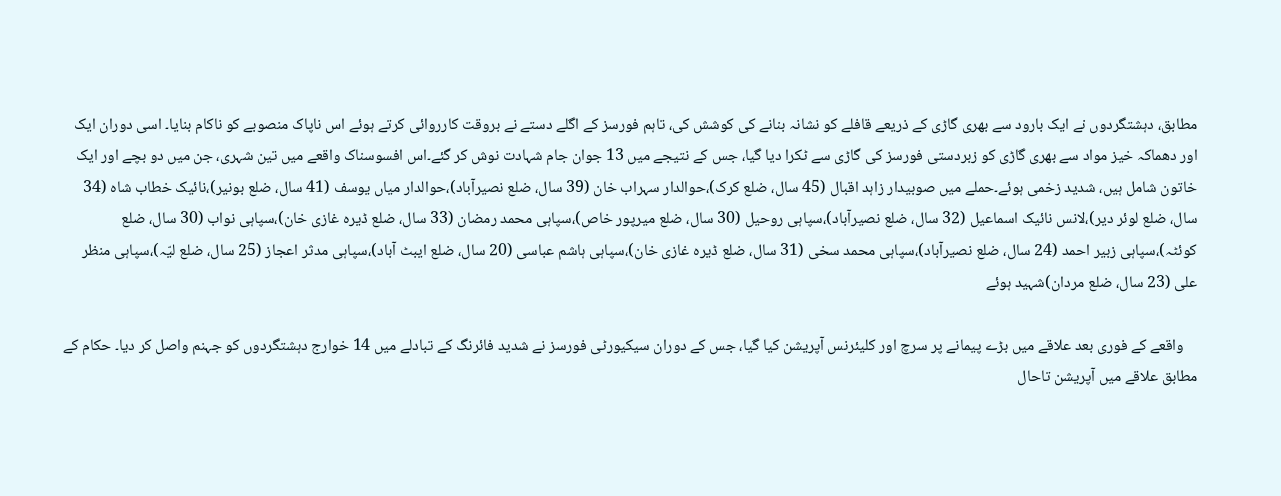مطابق، دہشتگردوں نے ایک بارود سے بھری گاڑی کے ذریعے قافلے کو نشانہ بنانے کی کوشش کی، تاہم فورسز کے اگلے دستے نے بروقت کارروائی کرتے ہوئے اس ناپاک منصوبے کو ناکام بنایا۔ اسی دوران ایک اور دھماکہ خیز مواد سے بھری گاڑی کو زبردستی فورسز کی گاڑی سے ٹکرا دیا گیا، جس کے نتیجے میں 13 جوان جام شہادت نوش کر گئے۔اس افسوسناک واقعے میں تین شہری، جن میں دو بچے اور ایک خاتون شامل ہیں، شدید زخمی ہوئے۔حملے میں صوبیدار زاہد اقبال (45 سال، ضلع کرک)،حوالدار سہراب خان (39 سال، ضلع نصیرآباد)،حوالدار میاں یوسف (41 سال، ضلع بونیر)،نائیک خطاب شاہ (34 سال، ضلع لوئر دیر)،لانس نائیک اسماعیل (32 سال، ضلع نصیرآباد)،سپاہی روحیل (30 سال، ضلع میرپور خاص)،سپاہی محمد رمضان (33 سال، ضلع ڈیرہ غازی خان)،سپاہی نواب (30 سال، ضلع کوئٹہ)،سپاہی زبیر احمد (24 سال، ضلع نصیرآباد)،سپاہی محمد سخی (31 سال، ضلع ڈیرہ غازی خان)،سپاہی ہاشم عباسی (20 سال، ضلع ایبٹ آباد)،سپاہی مدثر اعجاز (25 سال، ضلع لیّہ)،سپاہی منظر علی (23 سال، ضلع مردان)شہید ہوئے

    واقعے کے فوری بعد علاقے میں بڑے پیمانے پر سرچ اور کلیئرنس آپریشن کیا گیا، جس کے دوران سیکیورٹی فورسز نے شدید فائرنگ کے تبادلے میں 14 خوارج دہشتگردوں کو جہنم واصل کر دیا۔ حکام کے مطابق علاقے میں آپریشن تاحال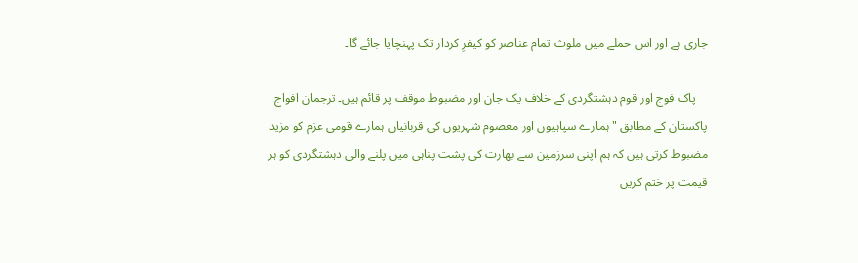جاری ہے اور اس حملے میں ملوث تمام عناصر کو کیفرِ کردار تک پہنچایا جائے گا۔

    پاک فوج اور قوم دہشتگردی کے خلاف یک جان اور مضبوط موقف پر قائم ہیں۔ ترجمان افواج پاکستان کے مطابق "ہمارے سپاہیوں اور معصوم شہریوں کی قربانیاں ہمارے قومی عزم کو مزید مضبوط کرتی ہیں کہ ہم اپنی سرزمین سے بھارت کی پشت پناہی میں پلنے والی دہشتگردی کو ہر قیمت پر ختم کریں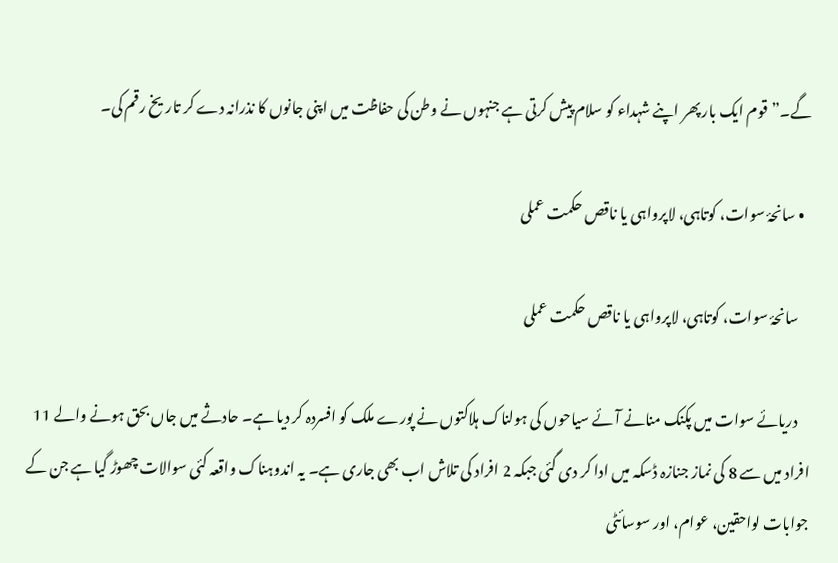گے۔”قوم ایک بار پھر اپنے شہداء کو سلام پیش کرتی ہے جنہوں نے وطن کی حفاظت میں اپنی جانوں کا نذرانہ دے کر تاریخ رقم کی۔

  • سانحۂ سوات، کوتاہی، لاپرواہی یا ناقص حکمت عملی

    سانحۂ سوات، کوتاہی، لاپرواہی یا ناقص حکمت عملی

    دریائے سوات میں پکنک منانے آئے سیاحوں کی ہولناک ہلاکتوں نے پورے ملک کو افسردہ کر دیا ہے۔ حادثے میں جاں بحق ہونے والے 11 افراد میں سے 8 کی نماز جنازہ ڈسکہ میں ادا کر دی گئی جبکہ 2 افراد کی تلاش اب بھی جاری ہے۔ یہ اندوہناک واقعہ کئی سوالات چھوڑ گیا ہے جن کے جوابات لواحقین، عوام، اور سوسائٹی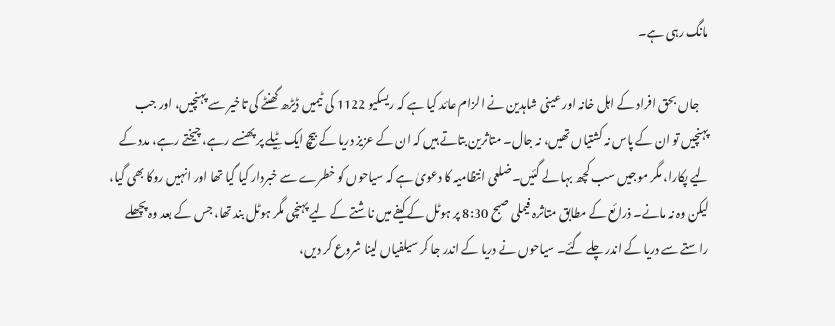مانگ رہی ہے۔

    جاں بحق افراد کے اہل خانہ اور عینی شاہدین نے الزام عائد کیا ہے کہ ریسکیو 1122 کی ٹیمیں ڈیڑھ گھنٹے کی تاخیر سے پہنچیں، اور جب پہنچیں تو ان کے پاس نہ کشتیاں تھیں، نہ جال۔ متاثرین بتاتے ہیں کہ ان کے عزیز دریا کے بیچ ایک ٹِیلے پر پھنسے رہے، چیختے رہے، مدد کے لیے پکارا، مگر موجیں سب کچھ بہا لے گئیں۔ضلعی انتظامیہ کا دعویٰ ہے کہ سیاحوں کو خطرے سے خبردار کیا گیا تھا اور انہیں روکا بھی گیا، لیکن وہ نہ مانے۔ ذرائع کے مطابق متاثرہ فیملی صبح 8:30 پر ہوٹل کے کیفے میں ناشتے کے لیے پہنچی مگر ہوٹل بند تھا، جس کے بعد وہ پچھلے راستے سے دریا کے اندر چلے گئے۔ سیاحوں نے دریا کے اندر جا کر سیلفیاں لینا شروع کر دیں،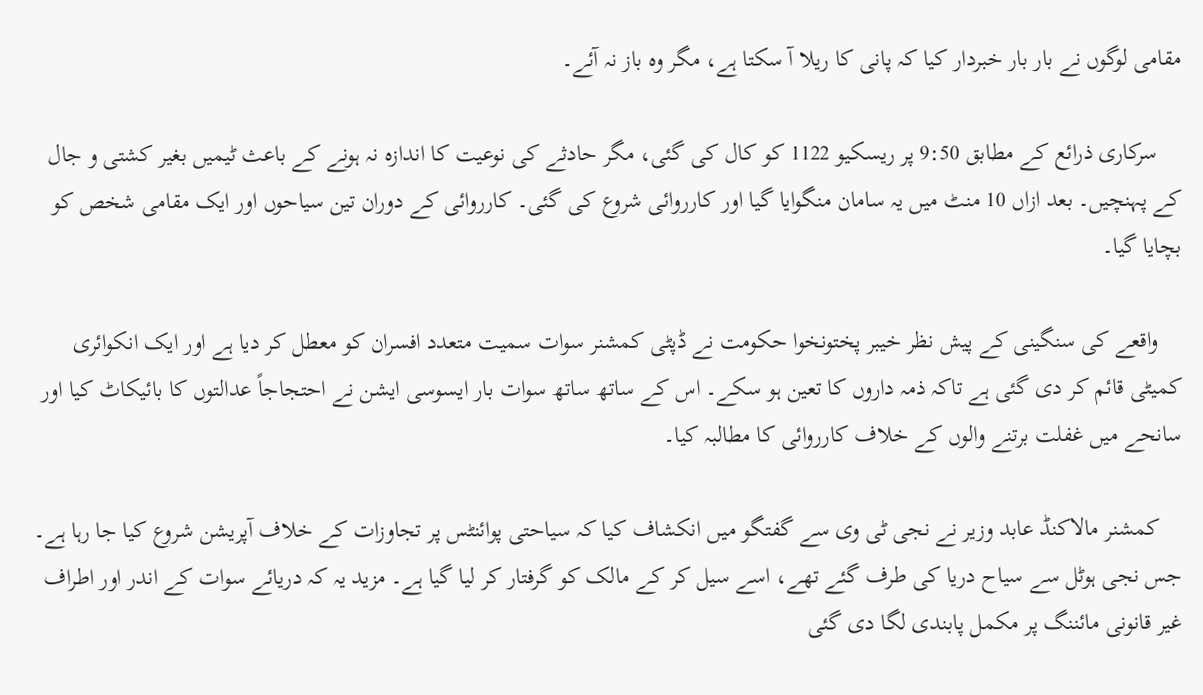مقامی لوگوں نے بار بار خبردار کیا کہ پانی کا ریلا آ سکتا ہے، مگر وہ باز نہ آئے۔

    سرکاری ذرائع کے مطابق 9:50 پر ریسکیو 1122 کو کال کی گئی، مگر حادثے کی نوعیت کا اندازہ نہ ہونے کے باعث ٹیمیں بغیر کشتی و جال کے پہنچیں۔ بعد ازاں 10 منٹ میں یہ سامان منگوایا گیا اور کارروائی شروع کی گئی۔ کارروائی کے دوران تین سیاحوں اور ایک مقامی شخص کو بچایا گیا۔

    واقعے کی سنگینی کے پیش نظر خیبر پختونخوا حکومت نے ڈپٹی کمشنر سوات سمیت متعدد افسران کو معطل کر دیا ہے اور ایک انکوائری کمیٹی قائم کر دی گئی ہے تاکہ ذمہ داروں کا تعین ہو سکے۔ اس کے ساتھ ساتھ سوات بار ایسوسی ایشن نے احتجاجاً عدالتوں کا بائیکاٹ کیا اور سانحے میں غفلت برتنے والوں کے خلاف کارروائی کا مطالبہ کیا۔

    کمشنر مالاکنڈ عابد وزیر نے نجی ٹی وی سے گفتگو میں انکشاف کیا کہ سیاحتی پوائنٹس پر تجاوزات کے خلاف آپریشن شروع کیا جا رہا ہے۔ جس نجی ہوٹل سے سیاح دریا کی طرف گئے تھے، اسے سیل کر کے مالک کو گرفتار کر لیا گیا ہے۔ مزید یہ کہ دریائے سوات کے اندر اور اطراف غیر قانونی مائننگ پر مکمل پابندی لگا دی گئی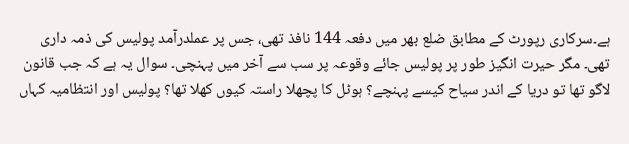ہے۔سرکاری رپورٹ کے مطابق ضلع بھر میں دفعہ 144 نافذ تھی، جس پر عملدرآمد پولیس کی ذمہ داری تھی۔ مگر حیرت انگیز طور پر پولیس جائے وقوعہ پر سب سے آخر میں پہنچی۔ سوال یہ ہے کہ جب قانون لاگو تھا تو دریا کے اندر سیاح کیسے پہنچے؟ ہوٹل کا پچھلا راستہ کیوں کھلا تھا؟ پولیس اور انتظامیہ کہاں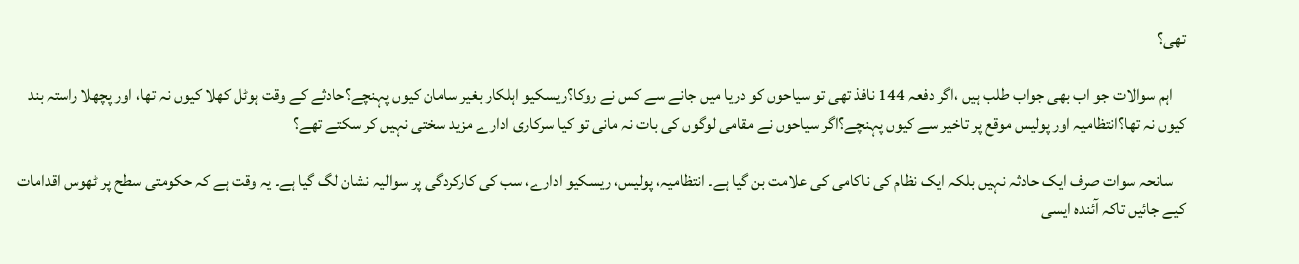تھی؟

    اہم سوالات جو اب بھی جواب طلب ہیں ،اگر دفعہ 144 نافذ تھی تو سیاحوں کو دریا میں جانے سے کس نے روکا؟ریسکیو اہلکار بغیر سامان کیوں پہنچے؟حادثے کے وقت ہوٹل کھلا کیوں نہ تھا، اور پچھلا راستہ بند کیوں نہ تھا؟انتظامیہ اور پولیس موقع پر تاخیر سے کیوں پہنچے؟اگر سیاحوں نے مقامی لوگوں کی بات نہ مانی تو کیا سرکاری ادارے مزید سختی نہیں کر سکتے تھے؟

    سانحہ سوات صرف ایک حادثہ نہیں بلکہ ایک نظام کی ناکامی کی علامت بن گیا ہے۔ انتظامیہ، پولیس، ریسکیو ادارے، سب کی کارکردگی پر سوالیہ نشان لگ گیا ہے۔ یہ وقت ہے کہ حکومتی سطح پر ٹھوس اقدامات کیے جائیں تاکہ آئندہ ایسی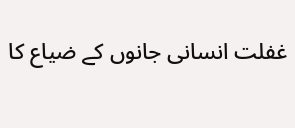غفلت انسانی جانوں کے ضیاع کا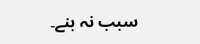سبب نہ بنے۔